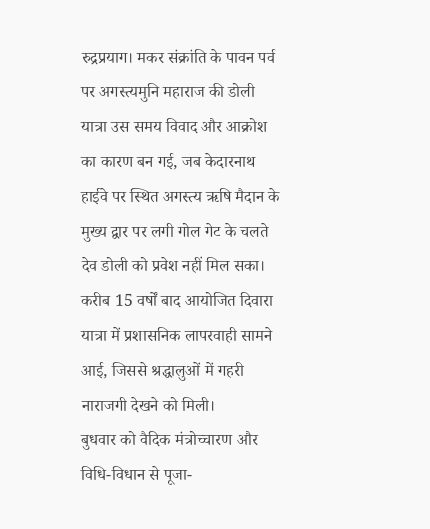रुद्रप्रयाग। मकर संक्रांति के पावन पर्व पर अगस्त्यमुनि महाराज की डोली यात्रा उस समय विवाद और आक्रोश का कारण बन गई, जब केदारनाथ हाईवे पर स्थित अगस्त्य ऋषि मैदान के मुख्य द्वार पर लगी गोल गेट के चलते देव डोली को प्रवेश नहीं मिल सका। करीब 15 वर्षों बाद आयोजित दिवारा यात्रा में प्रशासनिक लापरवाही सामने आई, जिससे श्रद्धालुओं में गहरी नाराजगी देखने को मिली।
बुधवार को वैदिक मंत्रोच्चारण और विधि-विधान से पूजा-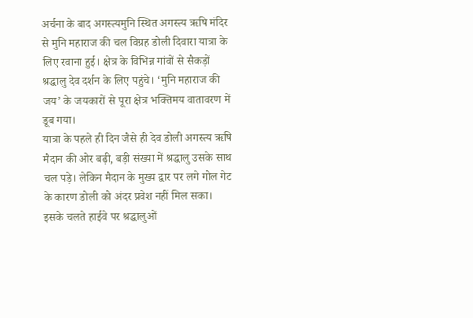अर्चना के बाद अगस्त्यमुनि स्थित अगस्त्य ऋषि मंदिर से मुनि महाराज की चल विग्रह डोली दिवारा यात्रा के लिए रवाना हुई। क्षेत्र के विभिन्न गांवों से सैकड़ों श्रद्धालु देव दर्शन के लिए पहुंचे। ‘मुनि महाराज की जय’ के जयकारों से पूरा क्षेत्र भक्तिमय वातावरण में डूब गया।
यात्रा के पहले ही दिन जैसे ही देव डोली अगस्त्य ऋषि मैदान की ओर बढ़ी, बड़ी संख्या में श्रद्धालु उसके साथ चल पड़े। लेकिन मैदान के मुख्य द्वार पर लगे गोल गेट के कारण डोली को अंदर प्रवेश नहीं मिल सका। इसके चलते हाईवे पर श्रद्धालुओं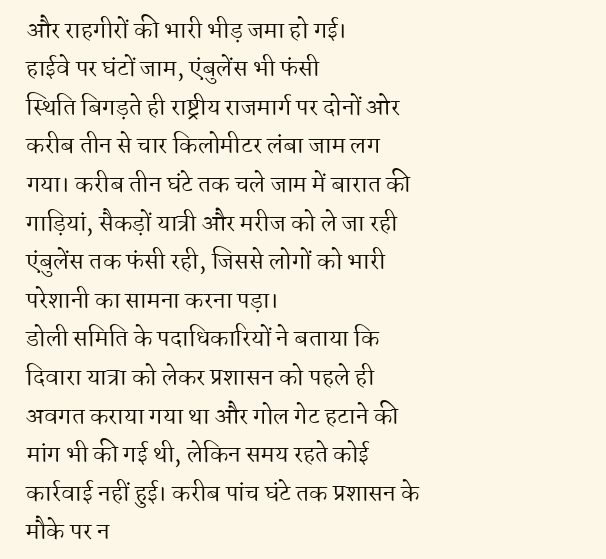और राहगीरों की भारी भीड़ जमा हो गई।
हाईवे पर घंटों जाम, एंबुलेंस भी फंसी
स्थिति बिगड़ते ही राष्ट्रीय राजमार्ग पर दोनों ओर करीब तीन से चार किलोमीटर लंबा जाम लग गया। करीब तीन घंटे तक चले जाम में बारात की गाड़ियां, सैकड़ों यात्री और मरीज को ले जा रही एंबुलेंस तक फंसी रही, जिससे लोगों को भारी परेशानी का सामना करना पड़ा।
डोली समिति के पदाधिकारियों ने बताया कि दिवारा यात्रा को लेकर प्रशासन को पहले ही अवगत कराया गया था और गोल गेट हटाने की मांग भी की गई थी, लेकिन समय रहते कोई कार्रवाई नहीं हुई। करीब पांच घंटे तक प्रशासन के मौके पर न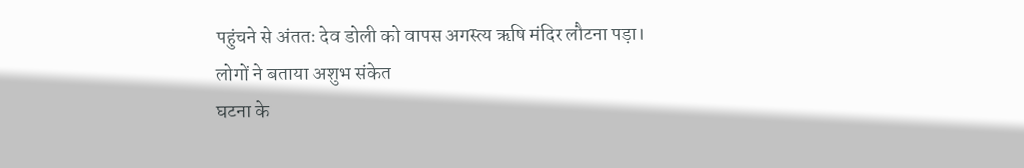पहुंचने से अंततः देव डोली को वापस अगस्त्य ऋषि मंदिर लौटना पड़ा।
लोगों ने बताया अशुभ संकेत
घटना के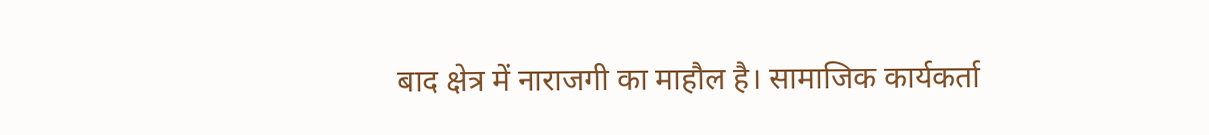बाद क्षेत्र में नाराजगी का माहौल है। सामाजिक कार्यकर्ता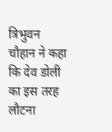त्रिभुवन चौहान ने कहा कि देव डोली का इस तरह लौटना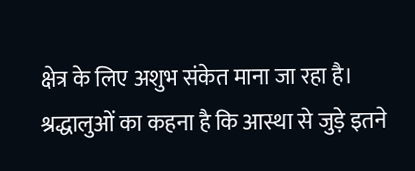क्षेत्र के लिए अशुभ संकेत माना जा रहा है। श्रद्धालुओं का कहना है कि आस्था से जुड़े इतने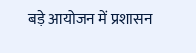बड़े आयोजन में प्रशासन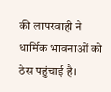की लापरवाही ने धार्मिक भावनाओं को ठेस पहुंचाई है।